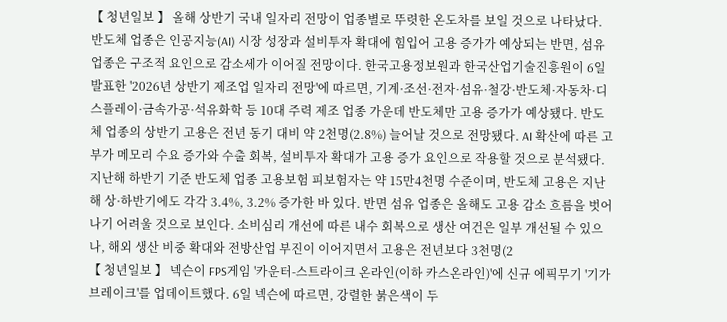【 청년일보 】 올해 상반기 국내 일자리 전망이 업종별로 뚜렷한 온도차를 보일 것으로 나타났다. 반도체 업종은 인공지능(AI) 시장 성장과 설비투자 확대에 힘입어 고용 증가가 예상되는 반면, 섬유 업종은 구조적 요인으로 감소세가 이어질 전망이다. 한국고용정보원과 한국산업기술진흥원이 6일 발표한 '2026년 상반기 제조업 일자리 전망'에 따르면, 기계·조선·전자·섬유·철강·반도체·자동차·디스플레이·금속가공·석유화학 등 10대 주력 제조 업종 가운데 반도체만 고용 증가가 예상됐다. 반도체 업종의 상반기 고용은 전년 동기 대비 약 2천명(2.8%) 늘어날 것으로 전망됐다. AI 확산에 따른 고부가 메모리 수요 증가와 수출 회복, 설비투자 확대가 고용 증가 요인으로 작용할 것으로 분석됐다. 지난해 하반기 기준 반도체 업종 고용보험 피보험자는 약 15만4천명 수준이며, 반도체 고용은 지난해 상·하반기에도 각각 3.4%, 3.2% 증가한 바 있다. 반면 섬유 업종은 올해도 고용 감소 흐름을 벗어나기 어려울 것으로 보인다. 소비심리 개선에 따른 내수 회복으로 생산 여건은 일부 개선될 수 있으나, 해외 생산 비중 확대와 전방산업 부진이 이어지면서 고용은 전년보다 3천명(2
【 청년일보 】 넥슨이 FPS게임 '카운터-스트라이크 온라인(이하 카스온라인)'에 신규 에픽무기 '기가 브레이크'를 업데이트했다. 6일 넥슨에 따르면, 강렬한 붉은색이 두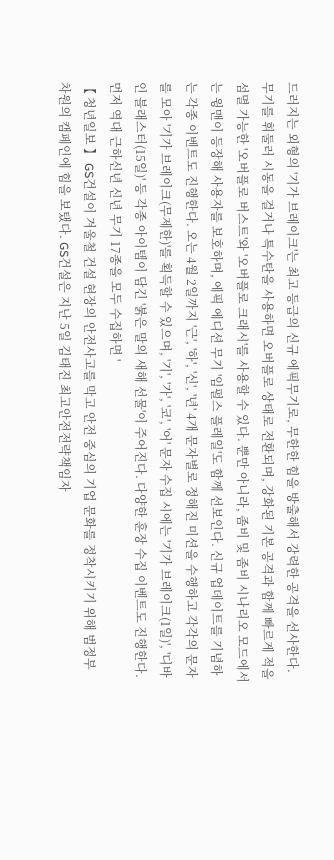드러지는 외형의 '기가 브레이크'는 최고 등급의 신규 에픽무기로, 무한한 힘을 방출해서 강력한 공격을 선사한다. 무기를 휘둘러 시동을 걸거나 특수탄을 사용하면 오버플로 상태로 전환되며, 강화된 기본 공격과 함께 빠르게 적을 섬멸 가능한 '오버플로 버스트'와 '오버플로 크래시'를 사용할 수 있다. 뿐만 아니라, 좀비 및 좀비 시나리오 모드에서는 윙맨이 등장해 사용자를 보호하며, 에픽 에디션 무기 '임펄스 플레일'도 함께 선보인다. 신규 업데이트를 기념하는 각종 이벤트도 진행한다. 오는 4월 2일까지 '근', '하', '신', '년' 4개 문자별로 정해진 미션을 수행하고 각각의 문자를 모아 '기가 브레이크(무제한)'를 획득할 수 있으며, '기', '가', '코', '어' 문자 수집 시에는 '기가 브레이크(1일)', '디바인 블래스터(15일)' 등 각종 아이템이 담긴 '붉은 말의 새해 선물'이 주어진다. 다양한 훈장 수집 이벤트도 진행한다. 먼저 역대 근하신년 신년 무기 17종을 모두 수집하면 '
【 청년일보 】 GS건설이 겨울철 건설 현장의 안전사고를 막고 안전 중심의 기업 문화를 정착시키기 위해 범정부 차원의 캠페인에 힘을 보탰다. GS건설은 지난 5일 김태진 최고안전전략책임자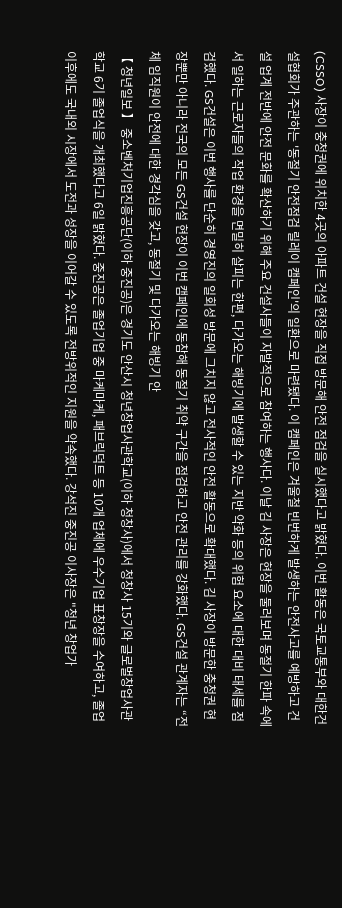(CSSO) 사장이 충청권에 위치한 4곳의 아파트 건설 현장을 직접 방문해 안전 점검을 실시했다고 밝혔다. 이번 활동은 국토교통부와 대한건설협회가 주관하는 '동절기 안전점검 릴레이 캠페인'의 일환으로 마련됐다. 이 캠페인은 겨울철 빈번하게 발생하는 안전사고를 예방하고 건설 업계 전반에 안전 문화를 확산하기 위해 주요 건설사들이 자발적으로 참여하는 행사다. 이날 김 사장은 현장을 둘러보며 동절기 한파 속에서 일하는 근로자들의 작업 환경을 면밀히 살피는 한편, 다가오는 해빙기에 발생할 수 있는 지반 약화 등의 위험 요소에 대한 대비 태세를 점검했다. GS건설은 이번 행사를 단순히 경영진의 일회성 방문에 그치지 않고 전사적인 안전 활동으로 확대했다. 김 사장이 방문한 충청권 현장뿐만 아니라 전국의 모든 GS건설 현장이 이번 캠페인에 동참해 동절기 취약 구간을 점검하고 안전 관리를 강화했다. GS건설 관계자는 “전체 임직원이 안전에 대한 경각심을 갖고, 동절기 및 다가오는 해빙기 안
【 청년일보 】 중소벤처기업진흥공단(이하 중진공)은 경기도 안산시 청년창업사관학교(이하 청창사)에서 청창사 15기와 글로벌창업사관학교 6기 졸업식을 개최했다고 6일 밝혔다. 중진공은 졸업기업 중 마케마케, 패브릭덕트 등 10개 업체에 우수기업 표창장을 수여하고, 졸업 이후에도 국내외 시장에서 도전과 성장을 이어갈 수 있도록 전방위적인 지원을 약속했다. 강석진 중진공 이사장은 "청년 창업가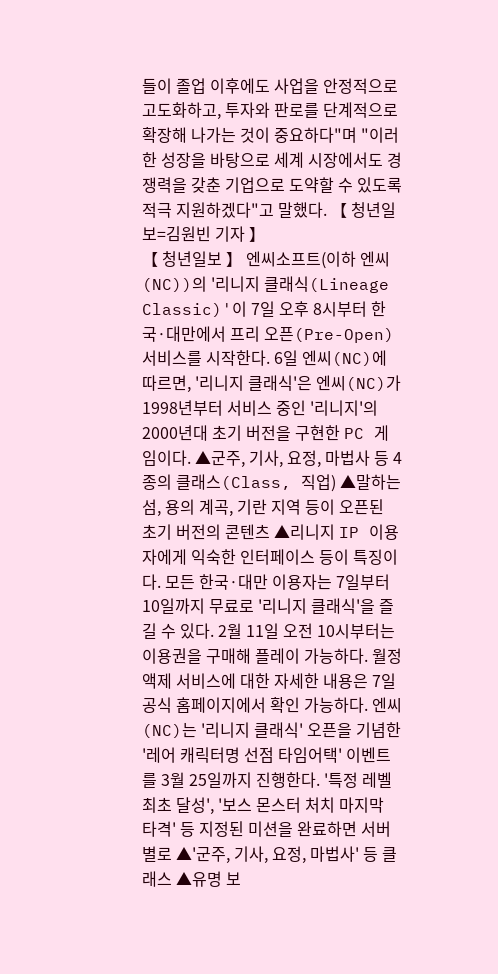들이 졸업 이후에도 사업을 안정적으로 고도화하고, 투자와 판로를 단계적으로 확장해 나가는 것이 중요하다"며 "이러한 성장을 바탕으로 세계 시장에서도 경쟁력을 갖춘 기업으로 도약할 수 있도록 적극 지원하겠다"고 말했다. 【 청년일보=김원빈 기자 】
【 청년일보 】 엔씨소프트(이하 엔씨(NC))의 '리니지 클래식(Lineage Classic)'이 7일 오후 8시부터 한국·대만에서 프리 오픈(Pre-Open) 서비스를 시작한다. 6일 엔씨(NC)에 따르면, '리니지 클래식'은 엔씨(NC)가 1998년부터 서비스 중인 '리니지'의 2000년대 초기 버전을 구현한 PC 게임이다. ▲군주, 기사, 요정, 마법사 등 4종의 클래스(Class, 직업) ▲말하는 섬, 용의 계곡, 기란 지역 등이 오픈된 초기 버전의 콘텐츠 ▲리니지 IP 이용자에게 익숙한 인터페이스 등이 특징이다. 모든 한국·대만 이용자는 7일부터 10일까지 무료로 '리니지 클래식'을 즐길 수 있다. 2월 11일 오전 10시부터는 이용권을 구매해 플레이 가능하다. 월정액제 서비스에 대한 자세한 내용은 7일 공식 홈페이지에서 확인 가능하다. 엔씨(NC)는 '리니지 클래식' 오픈을 기념한 '레어 캐릭터명 선점 타임어택' 이벤트를 3월 25일까지 진행한다. '특정 레벨 최초 달성', '보스 몬스터 처치 마지막 타격' 등 지정된 미션을 완료하면 서버별로 ▲'군주, 기사, 요정, 마법사' 등 클래스 ▲유명 보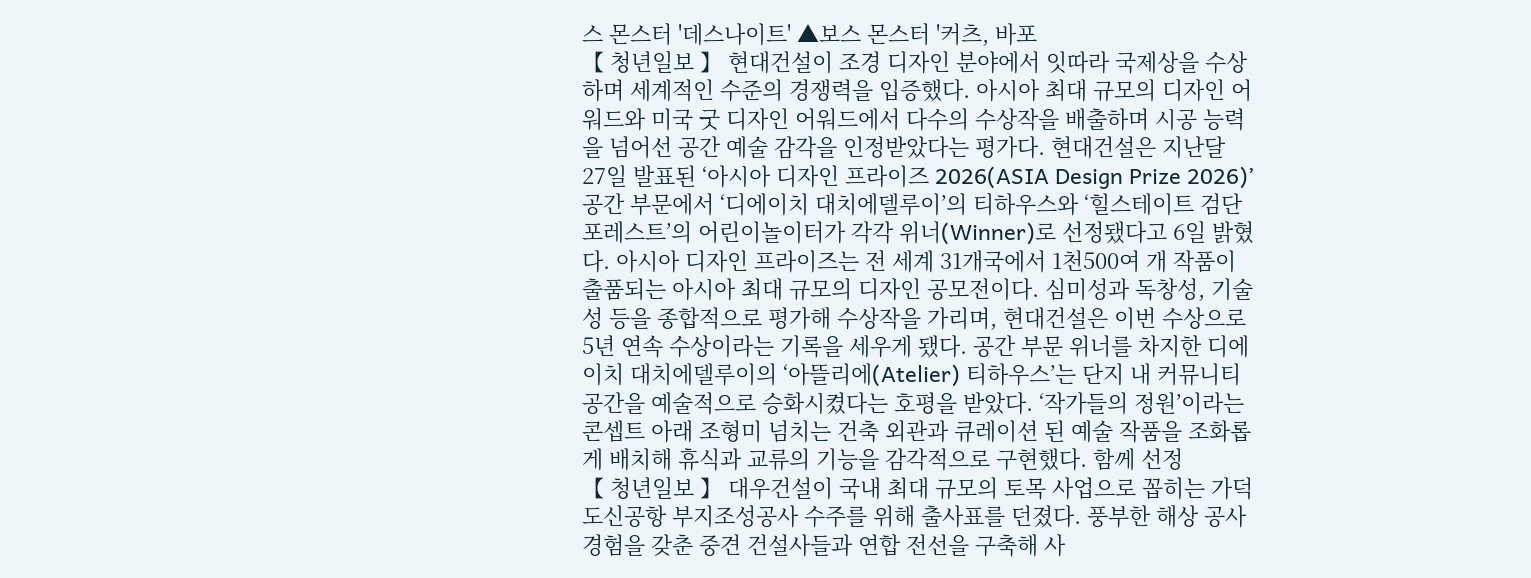스 몬스터 '데스나이트' ▲보스 몬스터 '커츠, 바포
【 청년일보 】 현대건설이 조경 디자인 분야에서 잇따라 국제상을 수상하며 세계적인 수준의 경쟁력을 입증했다. 아시아 최대 규모의 디자인 어워드와 미국 굿 디자인 어워드에서 다수의 수상작을 배출하며 시공 능력을 넘어선 공간 예술 감각을 인정받았다는 평가다. 현대건설은 지난달 27일 발표된 ‘아시아 디자인 프라이즈 2026(ASIA Design Prize 2026)’ 공간 부문에서 ‘디에이치 대치에델루이’의 티하우스와 ‘힐스테이트 검단포레스트’의 어린이놀이터가 각각 위너(Winner)로 선정됐다고 6일 밝혔다. 아시아 디자인 프라이즈는 전 세계 31개국에서 1천500여 개 작품이 출품되는 아시아 최대 규모의 디자인 공모전이다. 심미성과 독창성, 기술성 등을 종합적으로 평가해 수상작을 가리며, 현대건설은 이번 수상으로 5년 연속 수상이라는 기록을 세우게 됐다. 공간 부문 위너를 차지한 디에이치 대치에델루이의 ‘아뜰리에(Atelier) 티하우스’는 단지 내 커뮤니티 공간을 예술적으로 승화시켰다는 호평을 받았다. ‘작가들의 정원’이라는 콘셉트 아래 조형미 넘치는 건축 외관과 큐레이션 된 예술 작품을 조화롭게 배치해 휴식과 교류의 기능을 감각적으로 구현했다. 함께 선정
【 청년일보 】 대우건설이 국내 최대 규모의 토목 사업으로 꼽히는 가덕도신공항 부지조성공사 수주를 위해 출사표를 던졌다. 풍부한 해상 공사 경험을 갖춘 중견 건설사들과 연합 전선을 구축해 사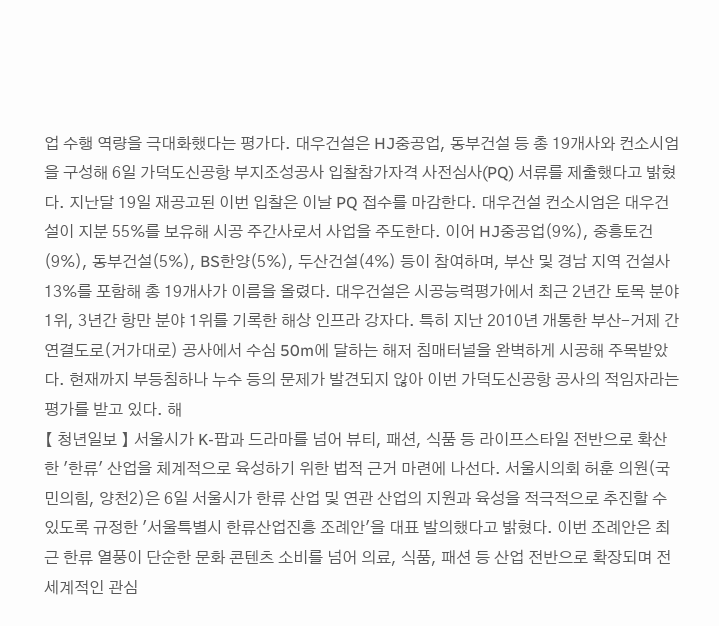업 수행 역량을 극대화했다는 평가다. 대우건설은 HJ중공업, 동부건설 등 총 19개사와 컨소시엄을 구성해 6일 가덕도신공항 부지조성공사 입찰참가자격 사전심사(PQ) 서류를 제출했다고 밝혔다. 지난달 19일 재공고된 이번 입찰은 이날 PQ 접수를 마감한다. 대우건설 컨소시엄은 대우건설이 지분 55%를 보유해 시공 주간사로서 사업을 주도한다. 이어 HJ중공업(9%), 중흥토건(9%), 동부건설(5%), BS한양(5%), 두산건설(4%) 등이 참여하며, 부산 및 경남 지역 건설사 13%를 포함해 총 19개사가 이름을 올렸다. 대우건설은 시공능력평가에서 최근 2년간 토목 분야 1위, 3년간 항만 분야 1위를 기록한 해상 인프라 강자다. 특히 지난 2010년 개통한 부산-거제 간 연결도로(거가대로) 공사에서 수심 50m에 달하는 해저 침매터널을 완벽하게 시공해 주목받았다. 현재까지 부등침하나 누수 등의 문제가 발견되지 않아 이번 가덕도신공항 공사의 적임자라는 평가를 받고 있다. 해
【 청년일보 】 서울시가 K-팝과 드라마를 넘어 뷰티, 패션, 식품 등 라이프스타일 전반으로 확산한 '한류' 산업을 체계적으로 육성하기 위한 법적 근거 마련에 나선다. 서울시의회 허훈 의원(국민의힘, 양천2)은 6일 서울시가 한류 산업 및 연관 산업의 지원과 육성을 적극적으로 추진할 수 있도록 규정한 '서울특별시 한류산업진흥 조례안'을 대표 발의했다고 밝혔다. 이번 조례안은 최근 한류 열풍이 단순한 문화 콘텐츠 소비를 넘어 의료, 식품, 패션 등 산업 전반으로 확장되며 전 세계적인 관심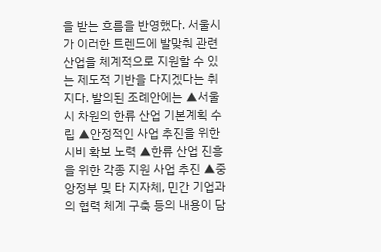을 받는 흐름을 반영했다. 서울시가 이러한 트렌드에 발맞춰 관련 산업을 체계적으로 지원할 수 있는 제도적 기반을 다지겠다는 취지다. 발의된 조례안에는 ▲서울시 차원의 한류 산업 기본계획 수립 ▲안정적인 사업 추진을 위한 시비 확보 노력 ▲한류 산업 진흥을 위한 각종 지원 사업 추진 ▲중앙정부 및 타 지자체, 민간 기업과의 협력 체계 구축 등의 내용이 담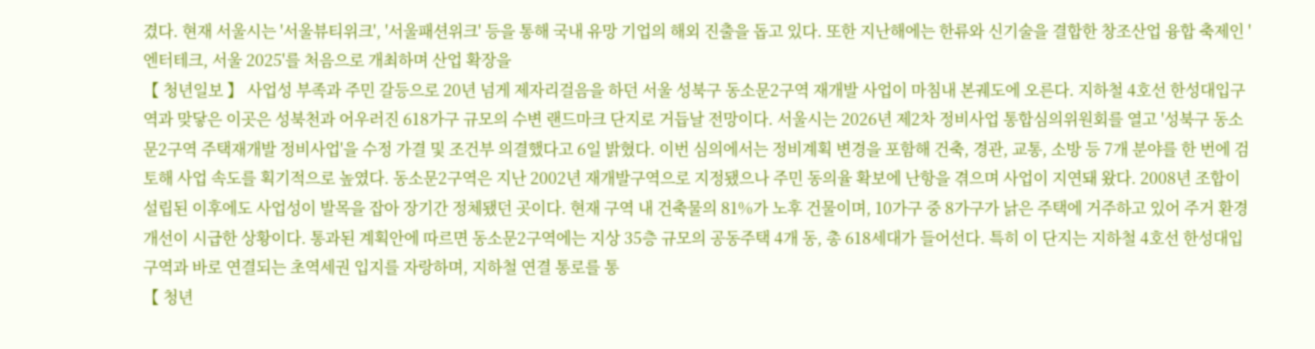겼다. 현재 서울시는 '서울뷰티위크', '서울패션위크' 등을 통해 국내 유망 기업의 해외 진출을 돕고 있다. 또한 지난해에는 한류와 신기술을 결합한 창조산업 융합 축제인 '엔터테크, 서울 2025'를 처음으로 개최하며 산업 확장을
【 청년일보 】 사업성 부족과 주민 갈등으로 20년 넘게 제자리걸음을 하던 서울 성북구 동소문2구역 재개발 사업이 마침내 본궤도에 오른다. 지하철 4호선 한성대입구역과 맞닿은 이곳은 성북천과 어우러진 618가구 규모의 수변 랜드마크 단지로 거듭날 전망이다. 서울시는 2026년 제2차 정비사업 통합심의위원회를 열고 '성북구 동소문2구역 주택재개발 정비사업'을 수정 가결 및 조건부 의결했다고 6일 밝혔다. 이번 심의에서는 정비계획 변경을 포함해 건축, 경관, 교통, 소방 등 7개 분야를 한 번에 검토해 사업 속도를 획기적으로 높였다. 동소문2구역은 지난 2002년 재개발구역으로 지정됐으나 주민 동의율 확보에 난항을 겪으며 사업이 지연돼 왔다. 2008년 조합이 설립된 이후에도 사업성이 발목을 잡아 장기간 정체됐던 곳이다. 현재 구역 내 건축물의 81%가 노후 건물이며, 10가구 중 8가구가 낡은 주택에 거주하고 있어 주거 환경 개선이 시급한 상황이다. 통과된 계획안에 따르면 동소문2구역에는 지상 35층 규모의 공동주택 4개 동, 총 618세대가 들어선다. 특히 이 단지는 지하철 4호선 한성대입구역과 바로 연결되는 초역세권 입지를 자랑하며, 지하철 연결 통로를 통
【 청년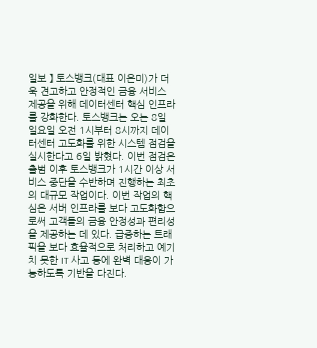일보 】 토스뱅크(대표 이은미)가 더욱 견고하고 안정적인 금융 서비스 제공을 위해 데이터센터 핵심 인프라를 강화한다. 토스뱅크는 오는 8일 일요일 오전 1시부터 8시까지 데이터센터 고도화를 위한 시스템 점검을 실시한다고 6일 밝혔다. 이번 점검은 출범 이후 토스뱅크가 1시간 이상 서비스 중단을 수반하며 진행하는 최초의 대규모 작업이다. 이번 작업의 핵심은 서버 인프라를 보다 고도화함으로써 고객들의 금융 안정성과 편리성을 제공하는 데 있다. 급증하는 트래픽을 보다 효율적으로 처리하고 예기치 못한 IT 사고 등에 완벽 대응이 가능하도록 기반을 다진다.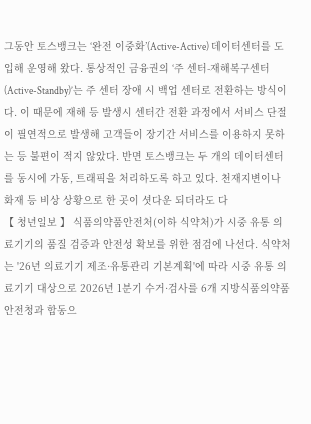그동안 토스뱅크는 ‘완전 이중화’(Active-Active) 데이터센터를 도입해 운영해 왔다. 통상적인 금융권의 ‘주 센터-재해복구센터(Active-Standby)’는 주 센터 장애 시 백업 센터로 전환하는 방식이다. 이 때문에 재해 등 발생시 센터간 전환 과정에서 서비스 단절이 필연적으로 발생해 고객들이 장기간 서비스를 이용하지 못하는 등 불편이 적지 않았다. 반면 토스뱅크는 두 개의 데이터센터를 동시에 가동, 트래픽을 처리하도록 하고 있다. 천재지변이나 화재 등 비상 상황으로 한 곳이 셧다운 되더라도 다
【 청년일보 】 식품의약품안전처(이하 식약처)가 시중 유통 의료기기의 품질 검증과 안전성 확보를 위한 점검에 나선다. 식약처는 '26년 의료기기 제조·유통관리 기본계획'에 따라 시중 유통 의료기기 대상으로 2026년 1분기 수거·검사를 6개 지방식품의약품안전청과 합동으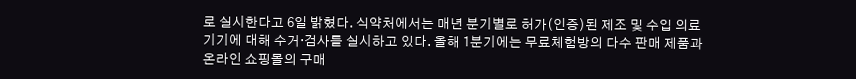로 실시한다고 6일 밝혔다. 식약처에서는 매년 분기별로 허가(인증)된 제조 및 수입 의료기기에 대해 수거·검사를 실시하고 있다. 올해 1분기에는 무료체험방의 다수 판매 제품과 온라인 쇼핑몰의 구매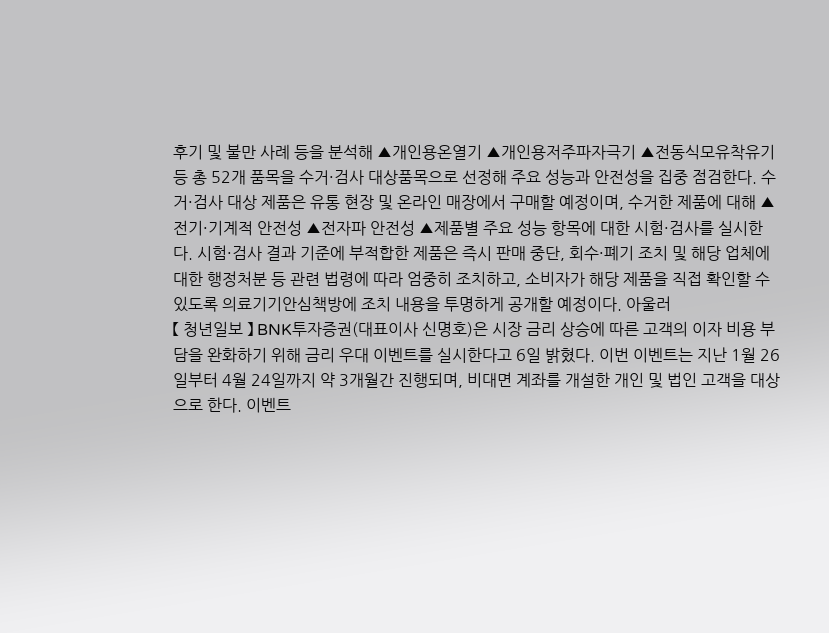후기 및 불만 사례 등을 분석해 ▲개인용온열기 ▲개인용저주파자극기 ▲전동식모유착유기 등 총 52개 품목을 수거·검사 대상품목으로 선정해 주요 성능과 안전성을 집중 점검한다. 수거·검사 대상 제품은 유통 현장 및 온라인 매장에서 구매할 예정이며, 수거한 제품에 대해 ▲전기·기계적 안전성 ▲전자파 안전성 ▲제품별 주요 성능 항목에 대한 시험·검사를 실시한다. 시험·검사 결과 기준에 부적합한 제품은 즉시 판매 중단, 회수·폐기 조치 및 해당 업체에 대한 행정처분 등 관련 법령에 따라 엄중히 조치하고, 소비자가 해당 제품을 직접 확인할 수 있도록 의료기기안심책방에 조치 내용을 투명하게 공개할 예정이다. 아울러
【 청년일보 】 BNK투자증권(대표이사 신명호)은 시장 금리 상승에 따른 고객의 이자 비용 부담을 완화하기 위해 금리 우대 이벤트를 실시한다고 6일 밝혔다. 이번 이벤트는 지난 1월 26일부터 4월 24일까지 약 3개월간 진행되며, 비대면 계좌를 개설한 개인 및 법인 고객을 대상으로 한다. 이벤트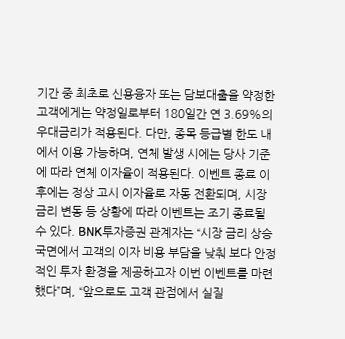기간 중 최초로 신용융자 또는 담보대출을 약정한 고객에게는 약정일로부터 180일간 연 3.69%의 우대금리가 적용된다. 다만, 종목 등급별 한도 내에서 이용 가능하며, 연체 발생 시에는 당사 기준에 따라 연체 이자율이 적용된다. 이벤트 종료 이후에는 정상 고시 이자율로 자동 전환되며, 시장 금리 변동 등 상황에 따라 이벤트는 조기 종료될 수 있다. BNK투자증권 관계자는 “시장 금리 상승 국면에서 고객의 이자 비용 부담을 낮춰 보다 안정적인 투자 환경을 제공하고자 이번 이벤트를 마련했다”며, “앞으로도 고객 관점에서 실질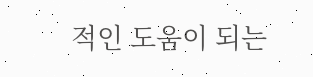적인 도움이 되는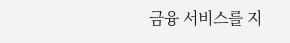금융 서비스를 지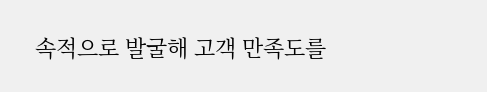속적으로 발굴해 고객 만족도를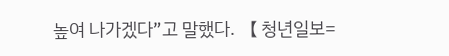높여 나가겠다”고 말했다. 【 청년일보=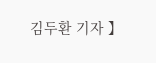김두환 기자 】